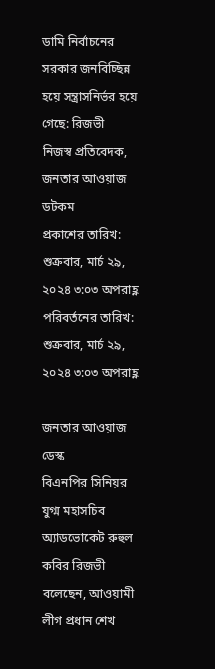ডামি নির্বাচনের সরকার জনবিচ্ছিন্ন হয়ে সন্ত্রাসনির্ভর হয়ে গেছে: রিজভী
নিজস্ব প্রতিবেদক, জনতার আওয়াজ ডটকম
প্রকাশের তারিখ:
শুক্রবার, মার্চ ২৯, ২০২৪ ৩:০৩ অপরাহ্ণ পরিবর্তনের তারিখ:
শুক্রবার, মার্চ ২৯, ২০২৪ ৩:০৩ অপরাহ্ণ

জনতার আওয়াজ ডেস্ক
বিএনপির সিনিয়র যুগ্ম মহাসচিব অ্যাডভোকেট রুহুল কবির রিজভী বলেছেন, আওয়ামী লীগ প্রধান শেখ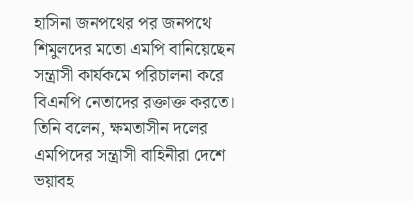হাসিনা জনপথের পর জনপথে শিমুলদের মতো এমপি বানিয়েছেন সন্ত্রাসী কার্যকমে পরিচালনা করে বিএনপি নেতাদের রক্তাক্ত করতে। তিনি বলেন, ক্ষমতাসীন দলের এমপিদের সন্ত্রাসী বাহিনীরা দেশে ভয়াবহ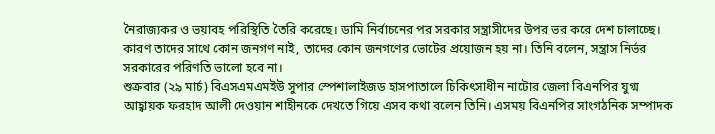নৈরাজ্যকর ও ভয়াবহ পরিস্থিতি তৈরি করেছে। ডামি নির্বাচনের পর সরকার সন্ত্রাসীদের উপর ভর করে দেশ চালাচ্ছে। কারণ তাদের সাথে কোন জনগণ নাই, তাদের কোন জনগণের ভোটের প্রয়োজন হয় না। তিনি বলেন, সন্ত্রাস নির্ভর সরকারের পরিণতি ভালো হবে না।
শুক্রবার (২৯ মার্চ) বিএসএমএমইউ সুপার স্পেশালাইজড হাসপাতালে চিকিৎসাধীন নাটোর জেলা বিএনপির যুগ্ম আহ্বায়ক ফরহাদ আলী দেওয়ান শাহীনকে দেখতে গিয়ে এসব কথা বলেন তিনি। এসময় বিএনপির সাংগঠনিক সম্পাদক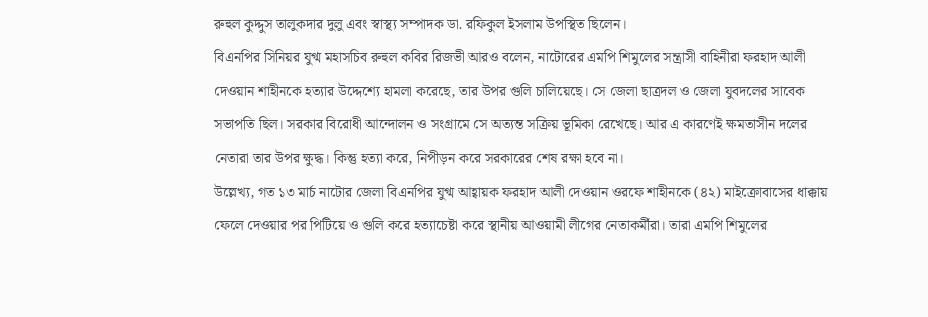রুহুল কুদ্দুস তালুকদার দুলু এবং স্বাস্থ্য সম্পাদক ডা. রফিকুল ইসলাম উপস্থিত ছিলেন।
বিএনপির সিনিয়র যুগ্ম মহাসচিব রুহুল কবির রিজভী আরও বলেন, নাটোরের এমপি শিমুলের সন্ত্রাসী বাহিনীরা ফরহাদ আলী দেওয়ান শাহীনকে হত্যার উদ্দেশ্যে হামলা করেছে, তার উপর গুলি চালিয়েছে। সে জেলা ছাত্রদল ও জেলা যুবদলের সাবেক সভাপতি ছিল। সরকার বিরোধী আন্দোলন ও সংগ্রামে সে অত্যন্ত সক্রিয় ভূমিকা রেখেছে। আর এ কারণেই ক্ষমতাসীন দলের নেতারা তার উপর ক্ষুদ্ধ। কিন্তু হত্যা করে, নিপীড়ন করে সরকারের শেষ রক্ষা হবে না।
উল্লেখ্য, গত ১৩ মার্চ নাটোর জেলা বিএনপির যুগ্ম আহ্বায়ক ফরহাদ আলী দেওয়ান ওরফে শাহীনকে (৪২) মাইক্রোবাসের ধাক্কায় ফেলে দেওয়ার পর পিটিয়ে ও গুলি করে হত্যাচেষ্টা করে স্থানীয় আওয়ামী লীগের নেতাকর্মীরা। তারা এমপি শিমুলের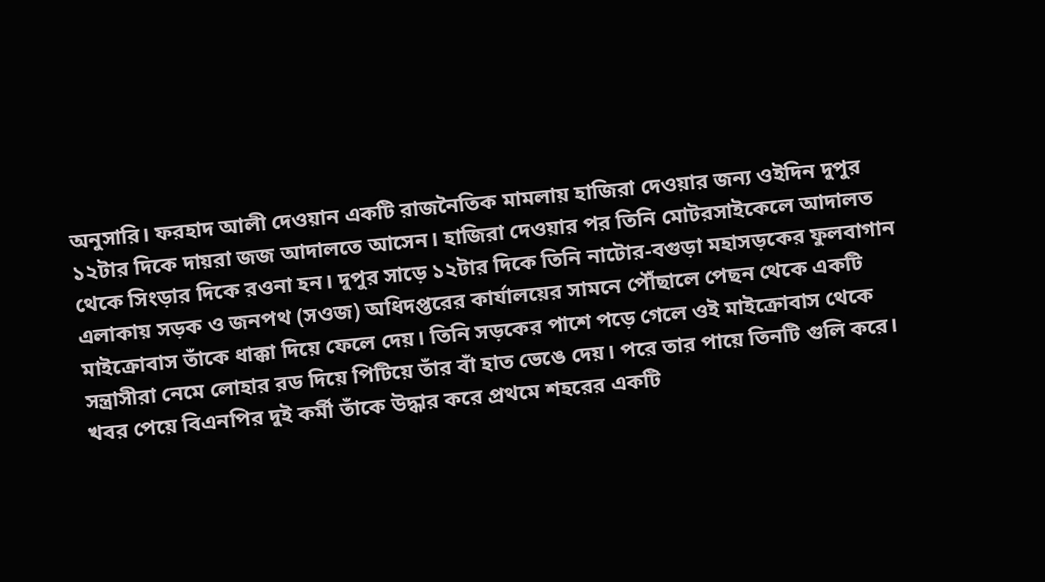অনুসারি। ফরহাদ আলী দেওয়ান একটি রাজনৈতিক মামলায় হাজিরা দেওয়ার জন্য ওইদিন দুপুর ১২টার দিকে দায়রা জজ আদালতে আসেন। হাজিরা দেওয়ার পর তিনি মোটরসাইকেলে আদালত থেকে সিংড়ার দিকে রওনা হন। দুপুর সাড়ে ১২টার দিকে তিনি নাটোর-বগুড়া মহাসড়কের ফুলবাগান এলাকায় সড়ক ও জনপথ (সওজ) অধিদপ্তরের কার্যালয়ের সামনে পৌঁছালে পেছন থেকে একটি মাইক্রোবাস তাঁকে ধাক্কা দিয়ে ফেলে দেয়। তিনি সড়কের পাশে পড়ে গেলে ওই মাইক্রোবাস থেকে সন্ত্রাসীরা নেমে লোহার রড দিয়ে পিটিয়ে তাঁর বাঁ হাত ভেঙে দেয়। পরে তার পায়ে তিনটি গুলি করে। খবর পেয়ে বিএনপির দুই কর্মী তাঁকে উদ্ধার করে প্রথমে শহরের একটি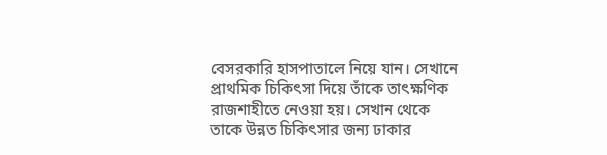বেসরকারি হাসপাতালে নিয়ে যান। সেখানে প্রাথমিক চিকিৎসা দিয়ে তাঁকে তাৎক্ষণিক রাজশাহীতে নেওয়া হয়। সেখান থেকে তাকে উন্নত চিকিৎসার জন্য ঢাকার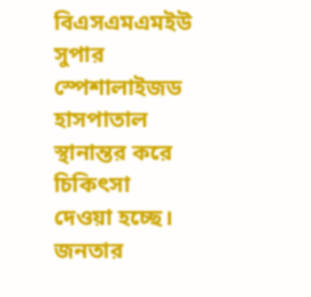বিএসএমএমইউ সুপার স্পেশালাইজড হাসপাতাল স্থানান্তর করে চিকিৎসা দেওয়া হচ্ছে।
জনতার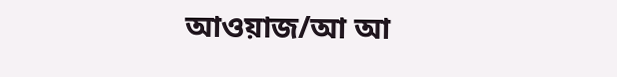আওয়াজ/আ আ